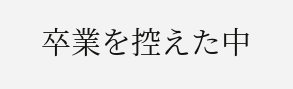卒業を控えた中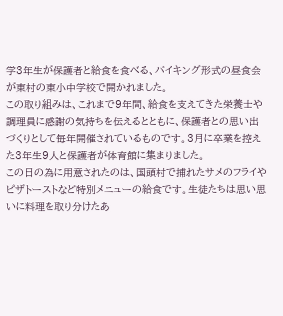学3年生が保護者と給食を食べる、バイキング形式の昼食会が東村の東小中学校で開かれました。
この取り組みは、これまで9年間、給食を支えてきた栄養士や調理員に感謝の気持ちを伝えるとともに、保護者との思い出づくりとして毎年開催されているものです。3月に卒業を控えた3年生9人と保護者が体育館に集まりました。
この日の為に用意されたのは、国頭村で捕れたサメのフライやピザトーストなど特別メニューの給食です。生徒たちは思い思いに料理を取り分けたあ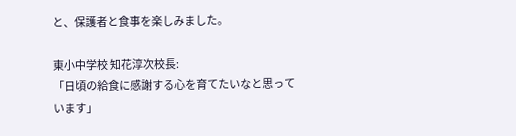と、保護者と食事を楽しみました。

東小中学校 知花淳次校長:
「日頃の給食に感謝する心を育てたいなと思っています」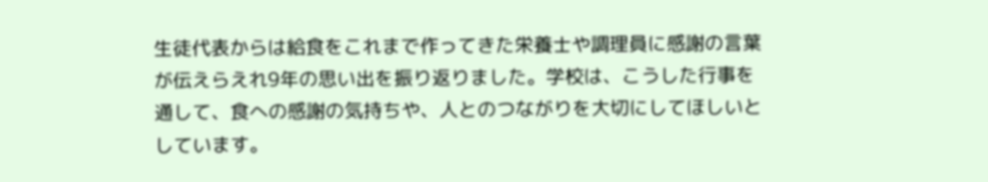生徒代表からは給食をこれまで作ってきた栄養士や調理員に感謝の言葉が伝えらえれ9年の思い出を振り返りました。学校は、こうした行事を通して、食への感謝の気持ちや、人とのつながりを大切にしてほしいとしています。